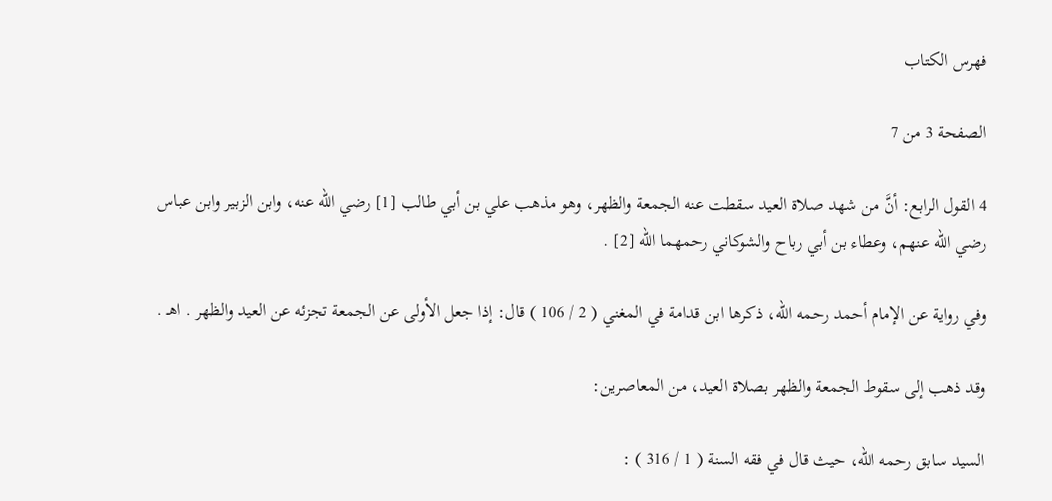فهرس الكتاب

الصفحة 3 من 7

4 القول الرابع: أنَّ من شهد صلاة العيد سقطت عنه الجمعة والظهر، وهو مذهب علي بن أبي طالب [1] رضي الله عنه، وابن الزبير وابن عباس رضي الله عنهم، وعطاء بن أبي رباح والشوكاني رحمهما الله [2] .

وفي رواية عن الإمام أحمد رحمه الله، ذكرها ابن قدامة في المغني ( 2 / 106 ) قال: إذا جعل الأولى عن الجمعة تجزئه عن العيد والظهر . اهـ .

وقد ذهب إلى سقوط الجمعة والظهر بصلاة العيد، من المعاصرين:

السيد سابق رحمه الله، حيث قال في فقه السنة ( 1 / 316 ) :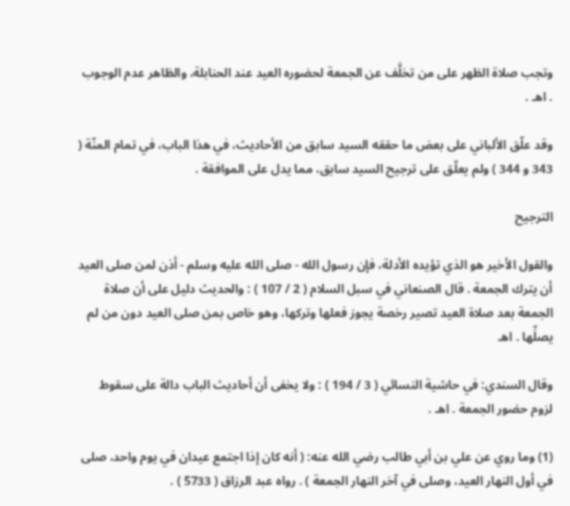وتجب صلاة الظهر على من تخلَّف عن الجمعة لحضوره العيد عند الحنابلة، والظاهر عدم الوجوب . اهـ .

وقد علّق الألباني على بعض ما حققه السيد سابق من الأحاديث، في هذا الباب، في تمام المنّة ( 343 و 344 ) ولم يعلّق على ترجيح السيد سابق، مما يدل على الموافقة .

الترجيح

والقول الأخير هو الذي تؤيده الأدلة، فإن رسول الله - صلى الله عليه وسلم - أذن لمن صلى العيد أن يترك الجمعة . قال الصنعاني في سبل السلام ( 2 / 107 ) : والحديث دليل على أن صلاة الجمعة بعد صلاة العيد تصير رخصة يجوز فعلها وتركها، وهو خاص بمن صلى العيد دون من لم يصلِّها . اهـ

وقال السندي: في حاشية النسائي ( 3 / 194 ) : ولا يخفى أن أحاديث الباب دالة على سقوط لزوم حضور الجمعة . اهـ .

(1) وما روي عن علي بن أبي طالب رضي الله عنه: ( أنه كان إذا اجتمع عيدان في يوم واحد، صلى في أول النهار العيد، وصلى في آخر النهار الجمعة ) . رواه عبد الرزاق ( 5733 ) .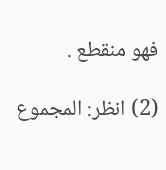فهو منقطع .

(2) انظر: المجموع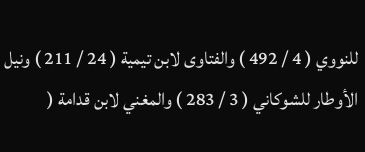للنووي ( 4 / 492 ) والفتاوى لابن تيمية ( 24 / 211 ) ونيل الأوطار للشوكاني ( 3 / 283 ) والمغني لابن قدامة (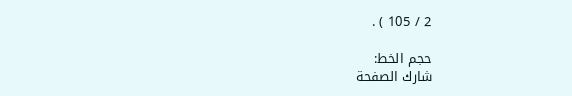2 / 105 ) .

حجم الخط:
شارك الصفحة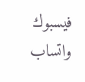فيسبوك واتساب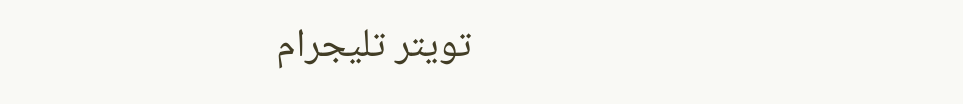تويتر تليجرام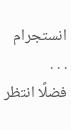انستجرام
. . .
فضلًا انتظر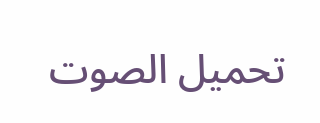تحميل الصوت